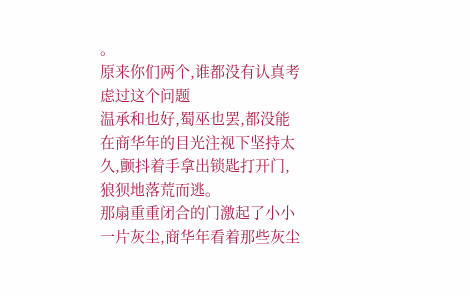。
原来你们两个,谁都没有认真考虑过这个问题
温承和也好,蜀巫也罢,都没能在商华年的目光注视下坚持太久,颤抖着手拿出锁匙打开门,狼狈地落荒而逃。
那扇重重闭合的门激起了小小一片灰尘,商华年看着那些灰尘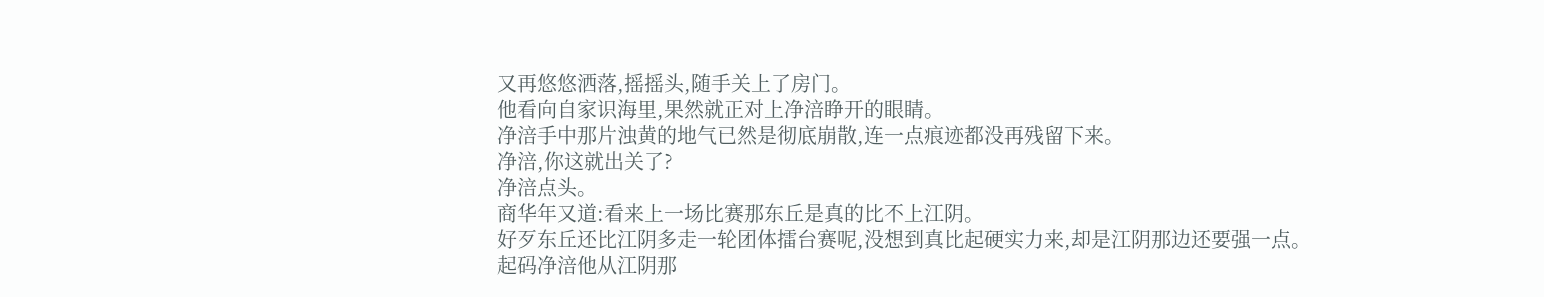又再悠悠洒落,摇摇头,随手关上了房门。
他看向自家识海里,果然就正对上净涪睁开的眼睛。
净涪手中那片浊黄的地气已然是彻底崩散,连一点痕迹都没再残留下来。
净涪,你这就出关了?
净涪点头。
商华年又道:看来上一场比赛那东丘是真的比不上江阴。
好歹东丘还比江阴多走一轮团体擂台赛呢,没想到真比起硬实力来,却是江阴那边还要强一点。
起码净涪他从江阴那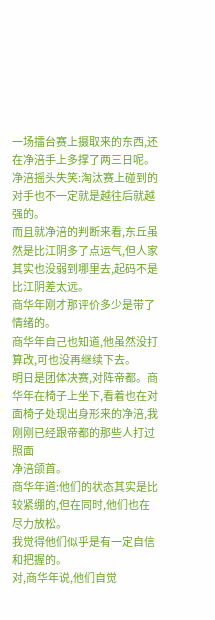一场擂台赛上摄取来的东西,还在净涪手上多撑了两三日呢。
净涪摇头失笑:淘汰赛上碰到的对手也不一定就是越往后就越强的。
而且就净涪的判断来看,东丘虽然是比江阴多了点运气,但人家其实也没弱到哪里去,起码不是比江阴差太远。
商华年刚才那评价多少是带了情绪的。
商华年自己也知道,他虽然没打算改,可也没再继续下去。
明日是团体决赛,对阵帝都。商华年在椅子上坐下,看着也在对面椅子处现出身形来的净涪,我刚刚已经跟帝都的那些人打过照面
净涪颌首。
商华年道:他们的状态其实是比较紧绷的,但在同时,他们也在尽力放松。
我觉得他们似乎是有一定自信和把握的。
对,商华年说,他们自觉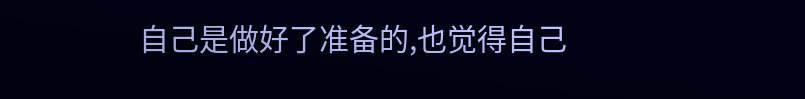自己是做好了准备的,也觉得自己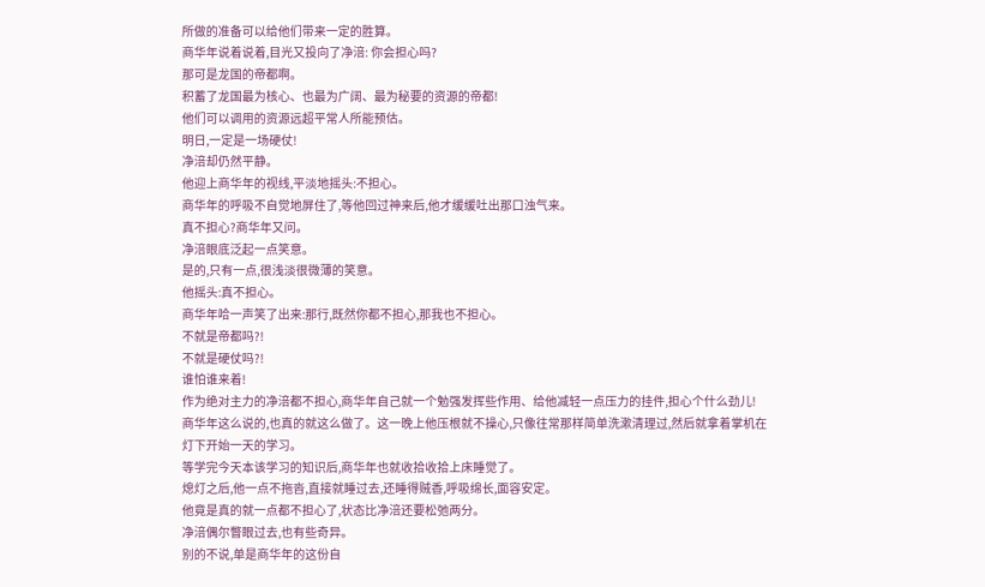所做的准备可以给他们带来一定的胜算。
商华年说着说着,目光又投向了净涪: 你会担心吗?
那可是龙国的帝都啊。
积蓄了龙国最为核心、也最为广阔、最为秘要的资源的帝都!
他们可以调用的资源远超平常人所能预估。
明日,一定是一场硬仗!
净涪却仍然平静。
他迎上商华年的视线,平淡地摇头:不担心。
商华年的呼吸不自觉地屏住了,等他回过神来后,他才缓缓吐出那口浊气来。
真不担心?商华年又问。
净涪眼底泛起一点笑意。
是的,只有一点,很浅淡很微薄的笑意。
他摇头:真不担心。
商华年哈一声笑了出来:那行,既然你都不担心,那我也不担心。
不就是帝都吗?!
不就是硬仗吗?!
谁怕谁来着!
作为绝对主力的净涪都不担心,商华年自己就一个勉强发挥些作用、给他减轻一点压力的挂件,担心个什么劲儿!
商华年这么说的,也真的就这么做了。这一晚上他压根就不操心,只像往常那样简单洗漱清理过,然后就拿着掌机在灯下开始一天的学习。
等学完今天本该学习的知识后,商华年也就收拾收拾上床睡觉了。
熄灯之后,他一点不拖沓,直接就睡过去,还睡得贼香,呼吸绵长,面容安定。
他竟是真的就一点都不担心了,状态比净涪还要松弛两分。
净涪偶尔瞥眼过去,也有些奇异。
别的不说,单是商华年的这份自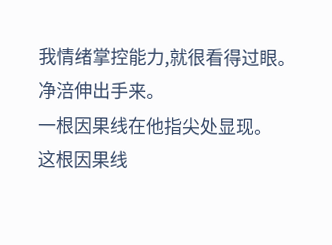我情绪掌控能力,就很看得过眼。
净涪伸出手来。
一根因果线在他指尖处显现。
这根因果线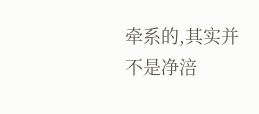牵系的,其实并不是净涪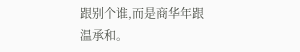跟别个谁,而是商华年跟温承和。